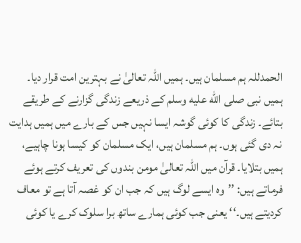الحمدللہ ہم مسلمان ہیں۔ ہمیں اللہ تعالیٰ نے بہترین امت قرار دیا۔ ہمیں نبی صلى الله عليه وسلم کے ذریعے زندگی گزارنے کے طریقے بتائے۔ زندگی کا کوئی گوشہ ایسا نہیں جس کے بارے میں ہمیں ہدایت نہ دی گئی ہوں۔ ہم مسلمان ہیں، ایک مسلمان کو کیسا ہونا چاہیے، ہمیں بتلایا۔ قرآن میں اللہ تعالیٰ مومن بندوں کی تعریف کرتے ہوئے فرماتے ہیں: ’’وہ ایسے لوگ ہیں کہ جب ان کو غصہ آتا ہے تو معاف کردیتے ہیں۔‘‘ یعنی جب کوئی ہمارے ساتھ برا سلوک کرے یا کوئی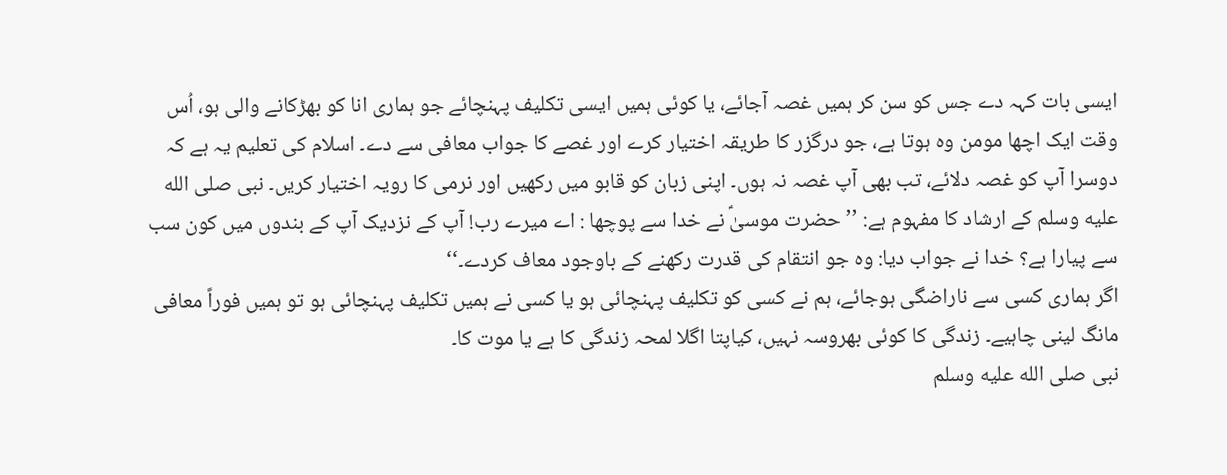ایسی بات کہہ دے جس کو سن کر ہمیں غصہ آجائے، یا کوئی ہمیں ایسی تکلیف پہنچائے جو ہماری انا کو بھڑکانے والی ہو، اُس وقت ایک اچھا مومن وہ ہوتا ہے، جو درگزر کا طریقہ اختیار کرے اور غصے کا جواب معافی سے دے۔ اسلام کی تعلیم یہ ہے کہ دوسرا آپ کو غصہ دلائے، تب بھی آپ غصہ نہ ہوں۔ اپنی زبان کو قابو میں رکھیں اور نرمی کا رویہ اختیار کریں۔ نبی صلى الله عليه وسلم کے ارشاد کا مفہوم ہے: ’’حضرت موسیٰؑ نے خدا سے پوچھا : اے میرے رب! آپ کے نزدیک آپ کے بندوں میں کون سب سے پیارا ہے؟ خدا نے جواب دیا: وہ جو انتقام کی قدرت رکھنے کے باوجود معاف کردے۔‘‘
اگر ہماری کسی سے ناراضگی ہوجائے، ہم نے کسی کو تکلیف پہنچائی ہو یا کسی نے ہمیں تکلیف پہنچائی ہو تو ہمیں فوراً معافی مانگ لینی چاہیے۔ زندگی کا کوئی بھروسہ نہیں، کیاپتا اگلا لمحہ زندگی کا ہے یا موت کا۔
نبی صلى الله عليه وسلم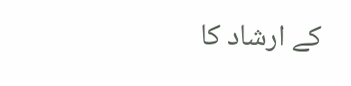کے ارشاد کا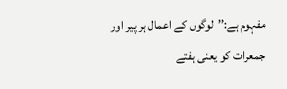مفہوم ہے:’’لوگوں کے اعمال ہر پیر اور جمعرات کو یعنی ہفتے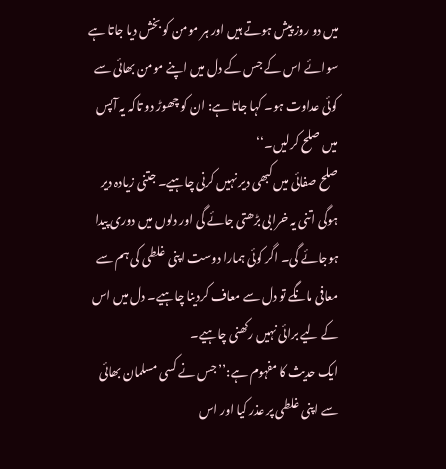میں دو روز پیش ہوتے ہیں اور ہر مومن کو بخش دیا جاتا ہے سوائے اس کے جس کے دل میں اپنے مومن بھائی سے کوئی عداوت ہو۔ کہا جاتا ہے: ان کو چھوڑ دو تاکہ یہ آپس میں صلح کرلیں۔‘‘
صلح صفائی میں کبھی دیر نہیں کرنی چاہیے۔ جتنی زیادہ دیر ہوگی اتنی یہ خرابی بڑھتی جائے گی اور دلوں میں دوری پیدا ہوجائے گی۔ اگر کوئی ہمارا دوست اپنی غلطی کی ہم سے معافی مانگے تو دل سے معاف کردینا چاہیے۔ دل میں اس کے لیے برائی نہیں رکھنی چاہیے۔
ایک حدیث کا مفہوم ہے:’’جس نے کسی مسلمان بھائی سے اپنی غلطی پر عذر کیا اور اس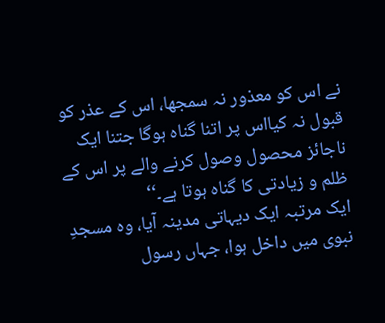نے اس کو معذور نہ سمجھا، اس کے عذر کو قبول نہ کیااس پر اتنا گناہ ہوگا جتنا ایک ناجائز محصول وصول کرنے والے پر اس کے ظلم و زیادتی کا گناہ ہوتا ہے۔‘‘
ایک مرتبہ ایک دیہاتی مدینہ آیا، وہ مسجدِ نبوی میں داخل ہوا، جہاں رسول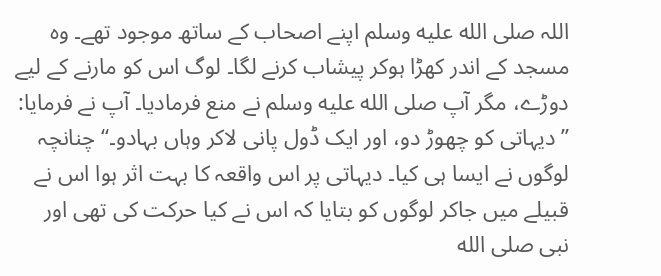اللہ صلى الله عليه وسلم اپنے اصحاب کے ساتھ موجود تھے۔ وہ مسجد کے اندر کھڑا ہوکر پیشاب کرنے لگا۔ لوگ اس کو مارنے کے لیے دوڑے، مگر آپ صلى الله عليه وسلم نے منع فرمادیا۔ آپ نے فرمایا: ’’دیہاتی کو چھوڑ دو، اور ایک ڈول پانی لاکر وہاں بہادو۔‘‘ چنانچہ لوگوں نے ایسا ہی کیا۔ دیہاتی پر اس واقعہ کا بہت اثر ہوا اس نے قبیلے میں جاکر لوگوں کو بتایا کہ اس نے کیا حرکت کی تھی اور نبی صلى الله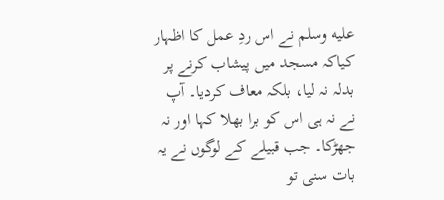عليه وسلم نے اس ردِ عمل کا اظہار کیاکہ مسجد میں پیشاب کرنے پر بدلہ نہ لیا، بلکہ معاف کردیا۔ آپ نے نہ ہی اس کو برا بھلا کہا اور نہ جھڑکا۔ جب قبیلے کے لوگوں نے یہ بات سنی تو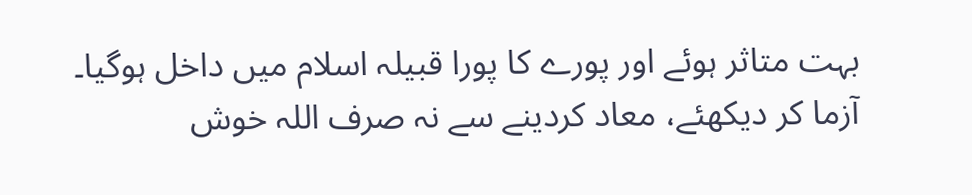بہت متاثر ہوئے اور پورے کا پورا قبیلہ اسلام میں داخل ہوگیا۔
آزما کر دیکھئے، معاد کردینے سے نہ صرف اللہ خوش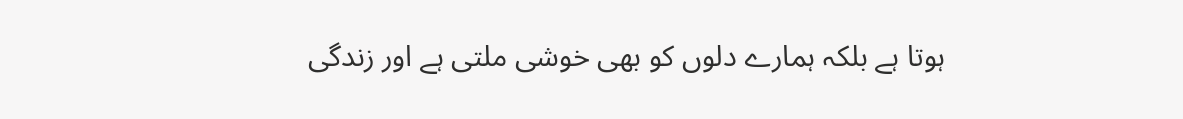ہوتا ہے بلکہ ہمارے دلوں کو بھی خوشی ملتی ہے اور زندگی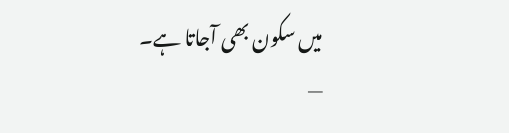میں سکون بھی آجاتا ہے۔
—